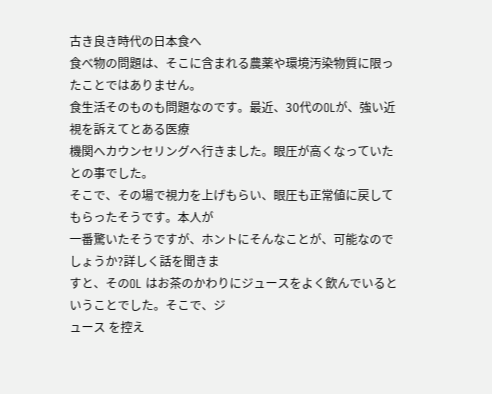古き良き時代の日本食へ
食べ物の問題は、そこに含まれる農薬や環境汚染物質に限ったことではありません。
食生活そのものも問題なのです。最近、30代のOLが、強い近視を訴えてとある医療
機関へカウンセリングへ行きました。眼圧が高くなっていたとの事でした。
そこで、その場で視力を上げもらい、眼圧も正常値に戻してもらったそうです。本人が
一番驚いたそうですが、ホントにそんなことが、可能なのでしょうか?詳しく話を聞きま
すと、そのOL はお茶のかわりにジュースをよく飲んでいるということでした。そこで、ジ
ュース を控え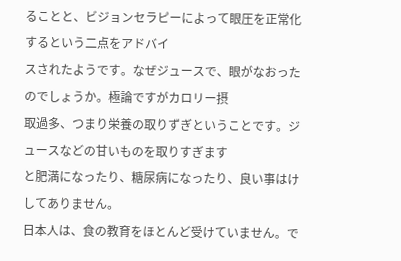ることと、ビジョンセラピーによって眼圧を正常化するという二点をアドバイ
スされたようです。なぜジュースで、眼がなおったのでしょうか。極論ですがカロリー摂
取過多、つまり栄養の取りずぎということです。ジュースなどの甘いものを取りすぎます
と肥満になったり、糖尿病になったり、良い事はけしてありません。
日本人は、食の教育をほとんど受けていません。で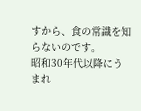すから、食の常識を知らないのです。
昭和30年代以降にうまれ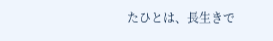たひとは、長生きで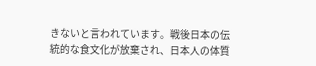きないと言われています。戦後日本の伝
統的な食文化が放棄され、日本人の体質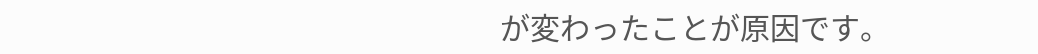が変わったことが原因です。